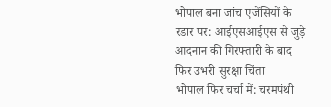भोपाल बना जांच एजेंसियों के रडार पर: आईएसआईएस से जुड़े आदनान की गिरफ्तारी के बाद फिर उभरी सुरक्षा चिंता
भोपाल फिर चर्चा में: चरमपंथी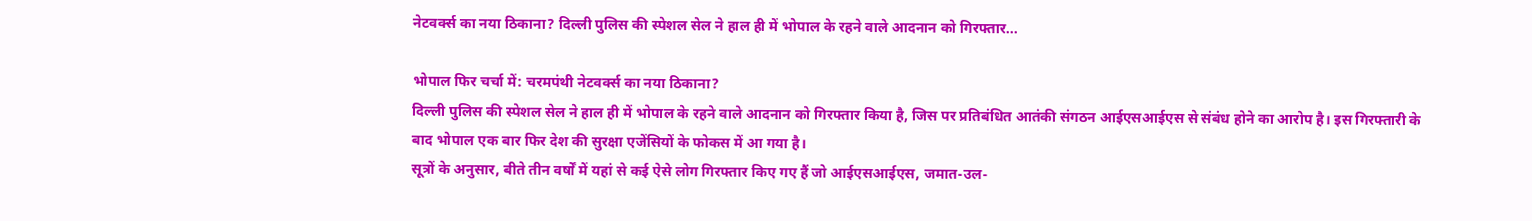नेटवर्क्स का नया ठिकाना? दिल्ली पुलिस की स्पेशल सेल ने हाल ही में भोपाल के रहने वाले आदनान को गिरफ्तार...

भोपाल फिर चर्चा में: चरमपंथी नेटवर्क्स का नया ठिकाना?
दिल्ली पुलिस की स्पेशल सेल ने हाल ही में भोपाल के रहने वाले आदनान को गिरफ्तार किया है, जिस पर प्रतिबंधित आतंकी संगठन आईएसआईएस से संबंध होने का आरोप है। इस गिरफ्तारी के बाद भोपाल एक बार फिर देश की सुरक्षा एजेंसियों के फोकस में आ गया है।
सूत्रों के अनुसार, बीते तीन वर्षों में यहां से कई ऐसे लोग गिरफ्तार किए गए हैं जो आईएसआईएस, जमात-उल-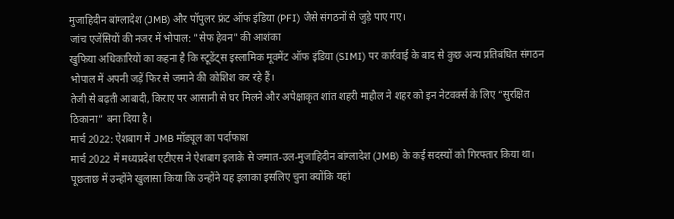मुजाहिदीन बांग्लादेश (JMB) और पॉपुलर फ्रंट ऑफ इंडिया (PFI) जैसे संगठनों से जुड़े पाए गए।
जांच एजेंसियों की नजर में भोपाल: "सेफ हेवन" की आशंका
खुफिया अधिकारियों का कहना है कि स्टूडेंट्स इस्लामिक मूवमेंट ऑफ इंडिया (SIMI) पर कार्रवाई के बाद से कुछ अन्य प्रतिबंधित संगठन भोपाल में अपनी जड़ें फिर से जमाने की कोशिश कर रहे हैं।
तेजी से बढ़ती आबादी, किराए पर आसानी से घर मिलने और अपेक्षाकृत शांत शहरी माहौल ने शहर को इन नेटवर्क्स के लिए “सुरक्षित ठिकाना” बना दिया है।
मार्च 2022: ऐशबाग में JMB मॉड्यूल का पर्दाफाश
मार्च 2022 में मध्यप्रदेश एटीएस ने ऐशबाग इलाके से जमात-उल-मुजाहिदीन बांग्लादेश (JMB) के कई सदस्यों को गिरफ्तार किया था। पूछताछ में उन्होंने खुलासा किया कि उन्होंने यह इलाका इसलिए चुना क्योंकि यहां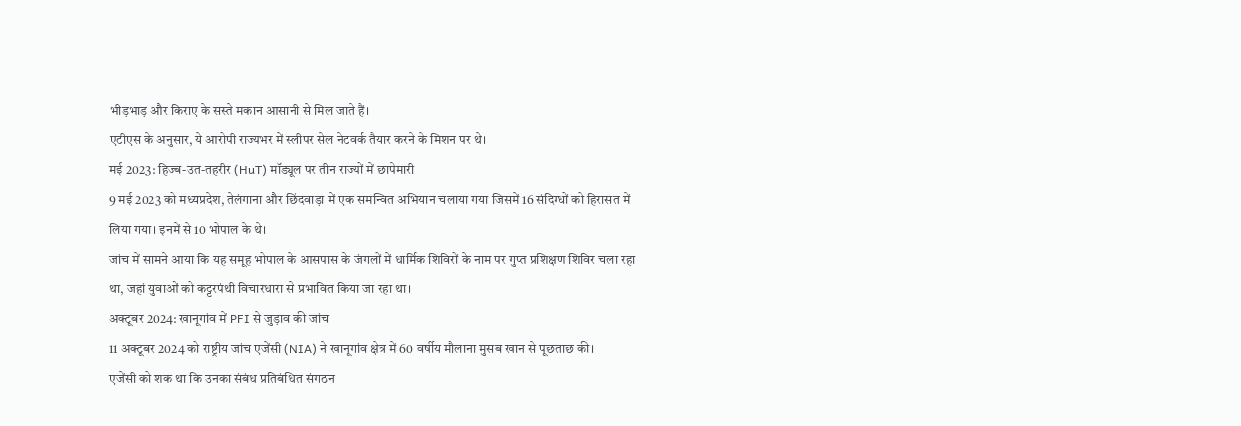भीड़भाड़ और किराए के सस्ते मकान आसानी से मिल जाते हैं।
एटीएस के अनुसार, ये आरोपी राज्यभर में स्लीपर सेल नेटवर्क तैयार करने के मिशन पर थे।
मई 2023: हिज्ब-उत-तहरीर (HuT) मॉड्यूल पर तीन राज्यों में छापेमारी
9 मई 2023 को मध्यप्रदेश, तेलंगाना और छिंदवाड़ा में एक समन्वित अभियान चलाया गया जिसमें 16 संदिग्धों को हिरासत में लिया गया। इनमें से 10 भोपाल के थे।
जांच में सामने आया कि यह समूह भोपाल के आसपास के जंगलों में धार्मिक शिविरों के नाम पर गुप्त प्रशिक्षण शिविर चला रहा था, जहां युवाओं को कट्टरपंथी विचारधारा से प्रभावित किया जा रहा था।
अक्टूबर 2024: खानूगांव में PFI से जुड़ाव की जांच
11 अक्टूबर 2024 को राष्ट्रीय जांच एजेंसी (NIA) ने खानूगांव क्षेत्र में 60 वर्षीय मौलाना मुसब खान से पूछताछ की।
एजेंसी को शक था कि उनका संबंध प्रतिबंधित संगठन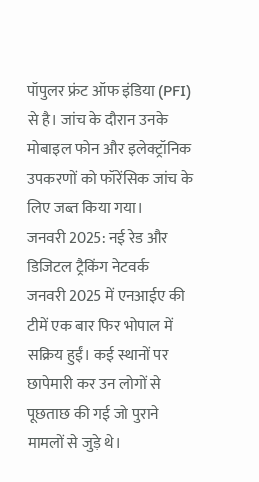पॉपुलर फ्रंट ऑफ इंडिया (PFI) से है। जांच के दौरान उनके मोबाइल फोन और इलेक्ट्रॉनिक उपकरणों को फॉरेंसिक जांच के लिए जब्त किया गया।
जनवरी 2025: नई रेड और डिजिटल ट्रैकिंग नेटवर्क
जनवरी 2025 में एनआईए की टीमें एक बार फिर भोपाल में सक्रिय हुईं। कई स्थानों पर छापेमारी कर उन लोगों से पूछताछ की गई जो पुराने मामलों से जुड़े थे।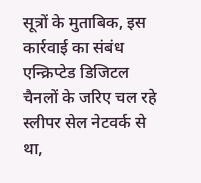सूत्रों के मुताबिक, इस कार्रवाई का संबंध एन्क्रिप्टेड डिजिटल चैनलों के जरिए चल रहे स्लीपर सेल नेटवर्क से था,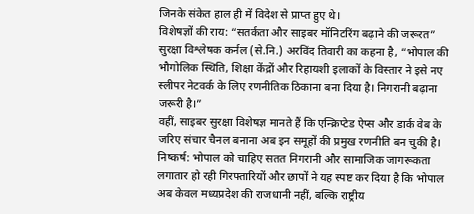जिनके संकेत हाल ही में विदेश से प्राप्त हुए थे।
विशेषज्ञों की राय: “सतर्कता और साइबर मॉनिटरिंग बढ़ाने की जरूरत”
सुरक्षा विश्लेषक कर्नल (से.नि.) अरविंद तिवारी का कहना है, “भोपाल की भौगोलिक स्थिति, शिक्षा केंद्रों और रिहायशी इलाकों के विस्तार ने इसे नए स्लीपर नेटवर्क के लिए रणनीतिक ठिकाना बना दिया है। निगरानी बढ़ाना जरूरी है।”
वहीं, साइबर सुरक्षा विशेषज्ञ मानते हैं कि एन्क्रिप्टेड ऐप्स और डार्क वेब के जरिए संचार चैनल बनाना अब इन समूहों की प्रमुख रणनीति बन चुकी है।
निष्कर्ष: भोपाल को चाहिए सतत निगरानी और सामाजिक जागरूकता
लगातार हो रही गिरफ्तारियों और छापों ने यह स्पष्ट कर दिया है कि भोपाल अब केवल मध्यप्रदेश की राजधानी नहीं, बल्कि राष्ट्रीय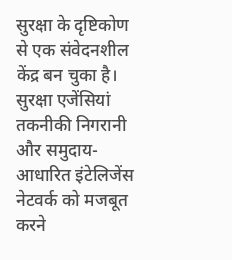सुरक्षा के दृष्टिकोण से एक संवेदनशील केंद्र बन चुका है।
सुरक्षा एजेंसियां तकनीकी निगरानी और समुदाय-आधारित इंटेलिजेंस नेटवर्क को मजबूत करने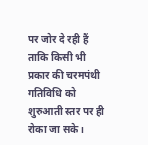पर जोर दे रही हैं ताकि किसी भी प्रकार की चरमपंथी गतिविधि को शुरुआती स्तर पर ही रोका जा सके।